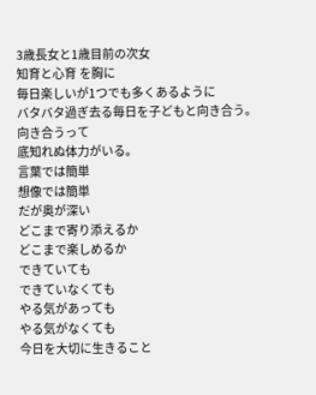3歳長女と1歳目前の次女
知育と心育 を胸に
毎日楽しいが1つでも多くあるように
バタバタ過ぎ去る毎日を子どもと向き合う。
向き合うって
底知れぬ体力がいる。
言葉では簡単
想像では簡単
だが奥が深い
どこまで寄り添えるか
どこまで楽しめるか
できていても
できていなくても
やる気があっても
やる気がなくても
今日を大切に生きること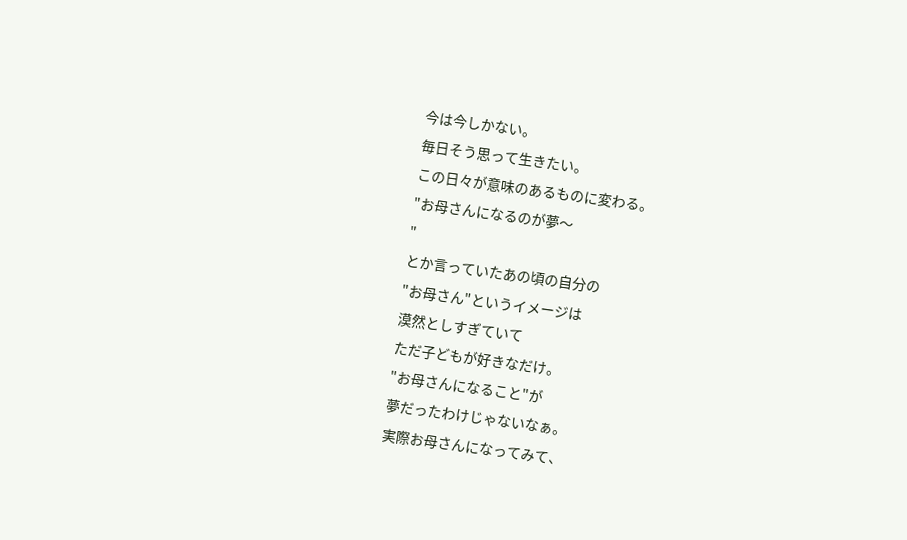今は今しかない。
毎日そう思って生きたい。
この日々が意味のあるものに変わる。
"お母さんになるのが夢〜
"
とか言っていたあの頃の自分の
"お母さん"というイメージは
漠然としすぎていて
ただ子どもが好きなだけ。
"お母さんになること"が
夢だったわけじゃないなぁ。
実際お母さんになってみて、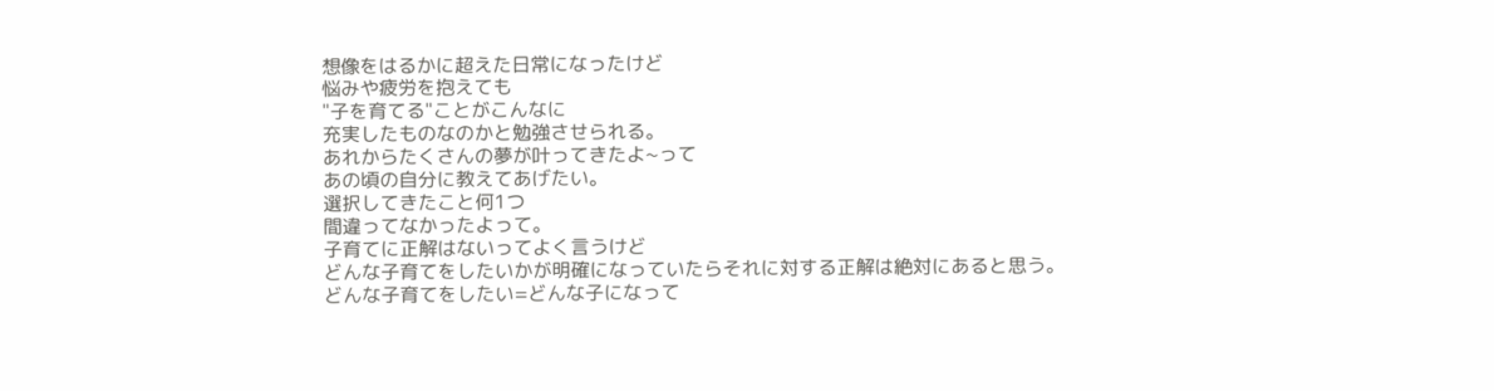想像をはるかに超えた日常になったけど
悩みや疲労を抱えても
"子を育てる"ことがこんなに
充実したものなのかと勉強させられる。
あれからたくさんの夢が叶ってきたよ~って
あの頃の自分に教えてあげたい。
選択してきたこと何1つ
間違ってなかったよって。
子育てに正解はないってよく言うけど
どんな子育てをしたいかが明確になっていたらそれに対する正解は絶対にあると思う。
どんな子育てをしたい=どんな子になって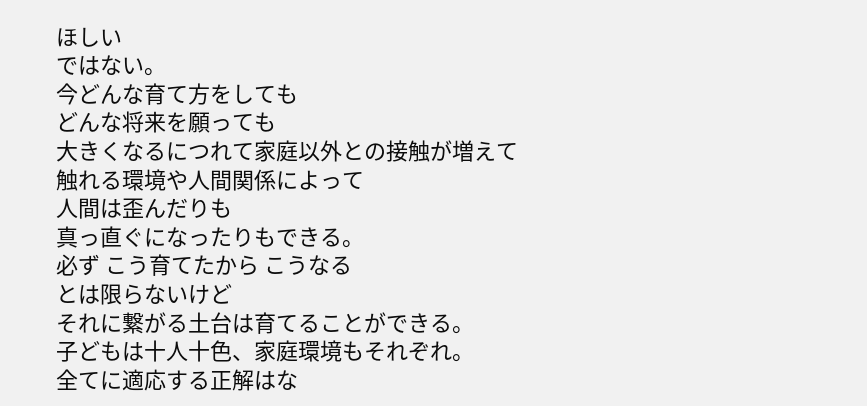ほしい
ではない。
今どんな育て方をしても
どんな将来を願っても
大きくなるにつれて家庭以外との接触が増えて
触れる環境や人間関係によって
人間は歪んだりも
真っ直ぐになったりもできる。
必ず こう育てたから こうなる
とは限らないけど
それに繋がる土台は育てることができる。
子どもは十人十色、家庭環境もそれぞれ。
全てに適応する正解はな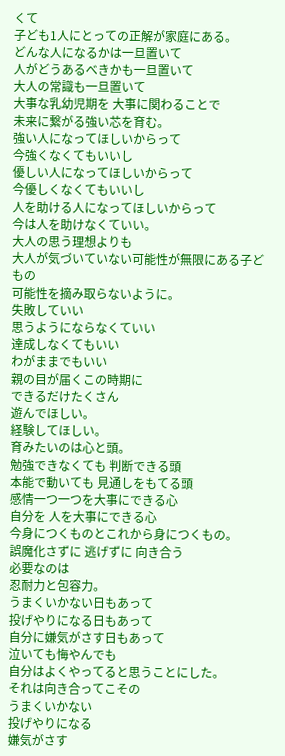くて
子ども1人にとっての正解が家庭にある。
どんな人になるかは一旦置いて
人がどうあるべきかも一旦置いて
大人の常識も一旦置いて
大事な乳幼児期を 大事に関わることで
未来に繋がる強い芯を育む。
強い人になってほしいからって
今強くなくてもいいし
優しい人になってほしいからって
今優しくなくてもいいし
人を助ける人になってほしいからって
今は人を助けなくていい。
大人の思う理想よりも
大人が気づいていない可能性が無限にある子どもの
可能性を摘み取らないように。
失敗していい
思うようにならなくていい
達成しなくてもいい
わがままでもいい
親の目が届くこの時期に
できるだけたくさん
遊んでほしい。
経験してほしい。
育みたいのは心と頭。
勉強できなくても 判断できる頭
本能で動いても 見通しをもてる頭
感情一つ一つを大事にできる心
自分を 人を大事にできる心
今身につくものとこれから身につくもの。
誤魔化さずに 逃げずに 向き合う
必要なのは
忍耐力と包容力。
うまくいかない日もあって
投げやりになる日もあって
自分に嫌気がさす日もあって
泣いても悔やんでも
自分はよくやってると思うことにした。
それは向き合ってこその
うまくいかない
投げやりになる
嫌気がさす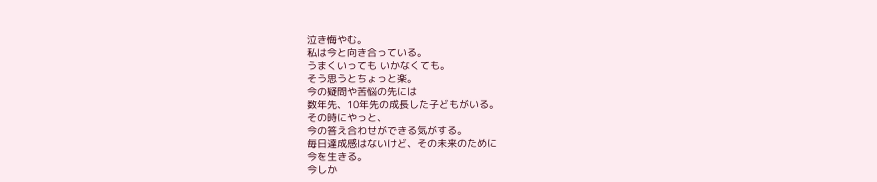泣き悔やむ。
私は今と向き合っている。
うまくいっても いかなくても。
そう思うとちょっと楽。
今の疑問や苦悩の先には
数年先、10年先の成長した子どもがいる。
その時にやっと、
今の答え合わせができる気がする。
毎日達成感はないけど、その未来のために
今を生きる。
今しか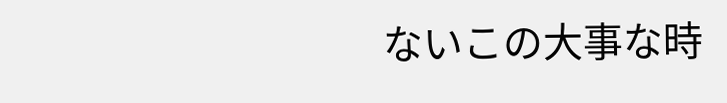ないこの大事な時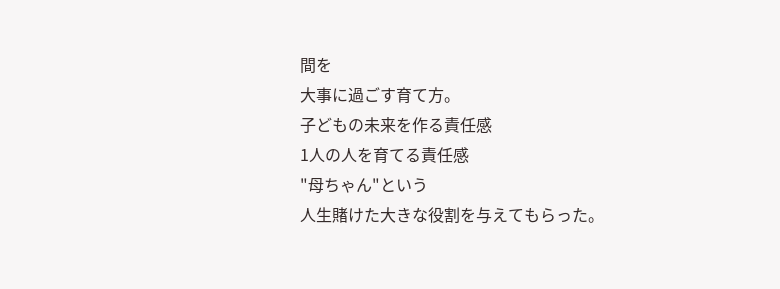間を
大事に過ごす育て方。
子どもの未来を作る責任感
1人の人を育てる責任感
"母ちゃん"という
人生賭けた大きな役割を与えてもらった。